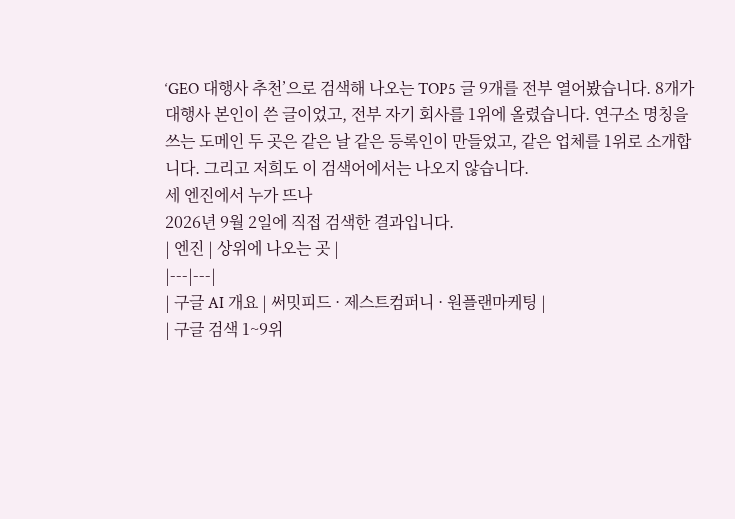‘GEO 대행사 추천’으로 검색해 나오는 TOP5 글 9개를 전부 열어봤습니다. 8개가 대행사 본인이 쓴 글이었고, 전부 자기 회사를 1위에 올렸습니다. 연구소 명칭을 쓰는 도메인 두 곳은 같은 날 같은 등록인이 만들었고, 같은 업체를 1위로 소개합니다. 그리고 저희도 이 검색어에서는 나오지 않습니다.
세 엔진에서 누가 뜨나
2026년 9월 2일에 직접 검색한 결과입니다.
| 엔진 | 상위에 나오는 곳 |
|---|---|
| 구글 AI 개요 | 써밋피드 · 제스트컴퍼니 · 원플랜마케팅 |
| 구글 검색 1~9위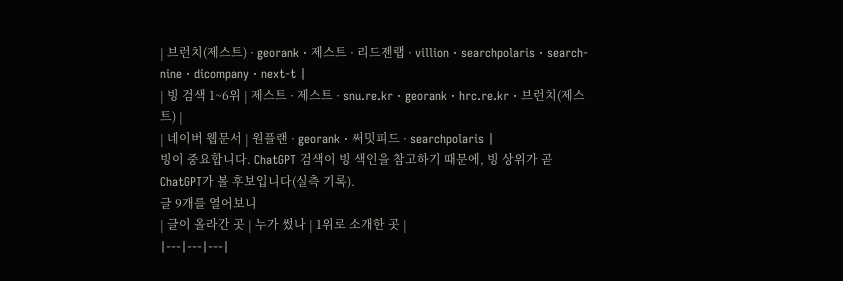| 브런치(제스트) · georank · 제스트 · 리드젠랩 · villion · searchpolaris · search-nine · dicompany · next-t |
| 빙 검색 1~6위 | 제스트 · 제스트 · snu.re.kr · georank · hrc.re.kr · 브런치(제스트) |
| 네이버 웹문서 | 원플랜 · georank · 써밋피드 · searchpolaris |
빙이 중요합니다. ChatGPT 검색이 빙 색인을 참고하기 때문에, 빙 상위가 곧 ChatGPT가 볼 후보입니다(실측 기록).
글 9개를 열어보니
| 글이 올라간 곳 | 누가 썼나 | 1위로 소개한 곳 |
|---|---|---|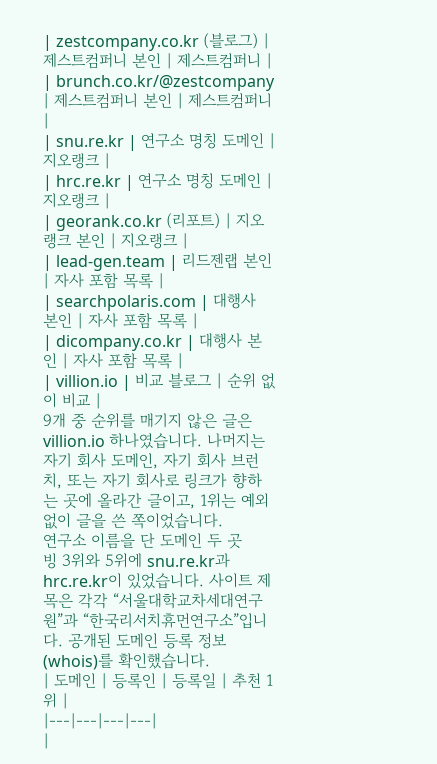| zestcompany.co.kr (블로그) | 제스트컴퍼니 본인 | 제스트컴퍼니 |
| brunch.co.kr/@zestcompany | 제스트컴퍼니 본인 | 제스트컴퍼니 |
| snu.re.kr | 연구소 명칭 도메인 | 지오랭크 |
| hrc.re.kr | 연구소 명칭 도메인 | 지오랭크 |
| georank.co.kr (리포트) | 지오랭크 본인 | 지오랭크 |
| lead-gen.team | 리드젠랩 본인 | 자사 포함 목록 |
| searchpolaris.com | 대행사 본인 | 자사 포함 목록 |
| dicompany.co.kr | 대행사 본인 | 자사 포함 목록 |
| villion.io | 비교 블로그 | 순위 없이 비교 |
9개 중 순위를 매기지 않은 글은 villion.io 하나였습니다. 나머지는 자기 회사 도메인, 자기 회사 브런치, 또는 자기 회사로 링크가 향하는 곳에 올라간 글이고, 1위는 예외 없이 글을 쓴 쪽이었습니다.
연구소 이름을 단 도메인 두 곳
빙 3위와 5위에 snu.re.kr과 hrc.re.kr이 있었습니다. 사이트 제목은 각각 “서울대학교차세대연구원”과 “한국리서치휴먼연구소”입니다. 공개된 도메인 등록 정보(whois)를 확인했습니다.
| 도메인 | 등록인 | 등록일 | 추천 1위 |
|---|---|---|---|
|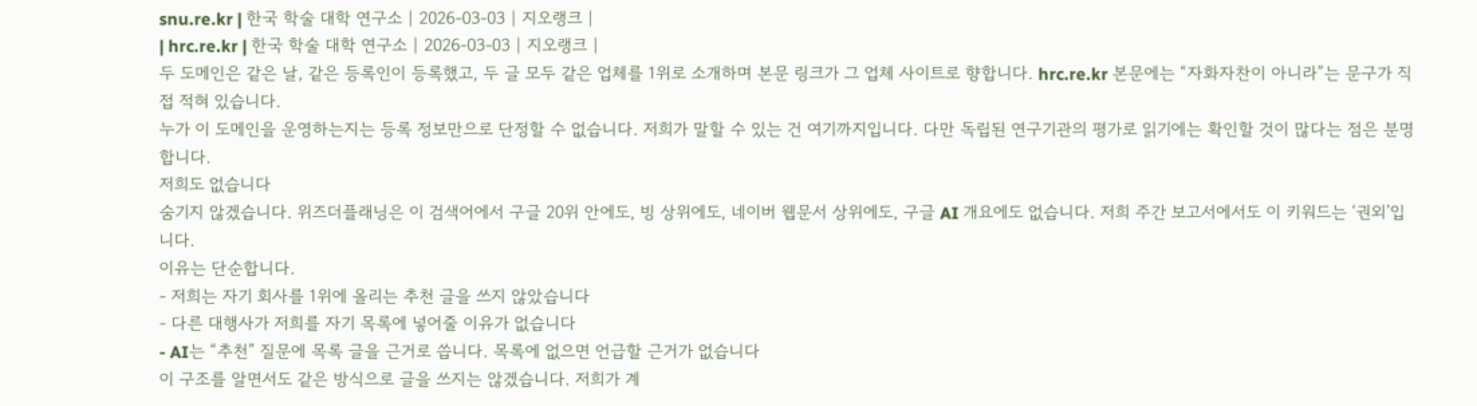snu.re.kr | 한국 학술 대학 연구소 | 2026-03-03 | 지오랭크 |
| hrc.re.kr | 한국 학술 대학 연구소 | 2026-03-03 | 지오랭크 |
두 도메인은 같은 날, 같은 등록인이 등록했고, 두 글 모두 같은 업체를 1위로 소개하며 본문 링크가 그 업체 사이트로 향합니다. hrc.re.kr 본문에는 “자화자찬이 아니라”는 문구가 직접 적혀 있습니다.
누가 이 도메인을 운영하는지는 등록 정보만으로 단정할 수 없습니다. 저희가 말할 수 있는 건 여기까지입니다. 다만 독립된 연구기관의 평가로 읽기에는 확인할 것이 많다는 점은 분명합니다.
저희도 없습니다
숨기지 않겠습니다. 위즈더플래닝은 이 검색어에서 구글 20위 안에도, 빙 상위에도, 네이버 웹문서 상위에도, 구글 AI 개요에도 없습니다. 저희 주간 보고서에서도 이 키워드는 ‘권외’입니다.
이유는 단순합니다.
- 저희는 자기 회사를 1위에 올리는 추천 글을 쓰지 않았습니다
- 다른 대행사가 저희를 자기 목록에 넣어줄 이유가 없습니다
- AI는 “추천” 질문에 목록 글을 근거로 씁니다. 목록에 없으면 언급할 근거가 없습니다
이 구조를 알면서도 같은 방식으로 글을 쓰지는 않겠습니다. 저희가 계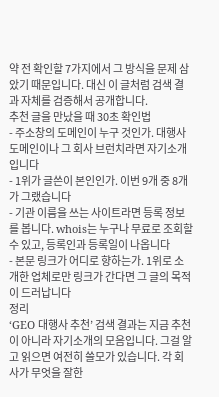약 전 확인할 7가지에서 그 방식을 문제 삼았기 때문입니다. 대신 이 글처럼 검색 결과 자체를 검증해서 공개합니다.
추천 글을 만났을 때 30초 확인법
- 주소창의 도메인이 누구 것인가. 대행사 도메인이나 그 회사 브런치라면 자기소개입니다
- 1위가 글쓴이 본인인가. 이번 9개 중 8개가 그랬습니다
- 기관 이름을 쓰는 사이트라면 등록 정보를 봅니다. whois는 누구나 무료로 조회할 수 있고, 등록인과 등록일이 나옵니다
- 본문 링크가 어디로 향하는가. 1위로 소개한 업체로만 링크가 간다면 그 글의 목적이 드러납니다
정리
‘GEO 대행사 추천’ 검색 결과는 지금 추천이 아니라 자기소개의 모음입니다. 그걸 알고 읽으면 여전히 쓸모가 있습니다. 각 회사가 무엇을 잘한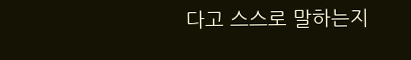다고 스스로 말하는지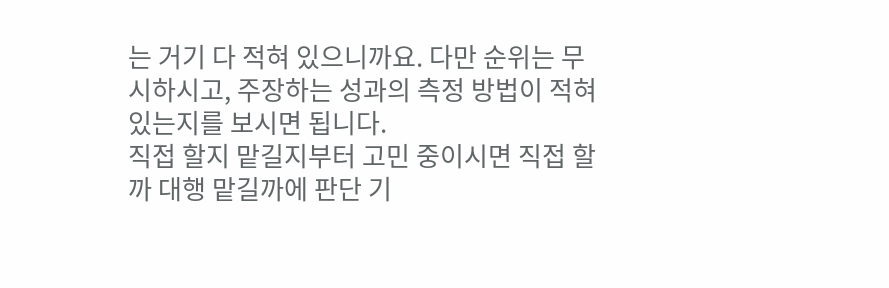는 거기 다 적혀 있으니까요. 다만 순위는 무시하시고, 주장하는 성과의 측정 방법이 적혀 있는지를 보시면 됩니다.
직접 할지 맡길지부터 고민 중이시면 직접 할까 대행 맡길까에 판단 기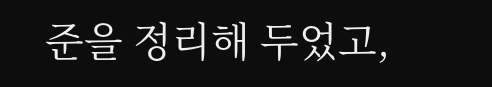준을 정리해 두었고,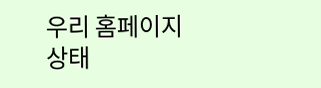우리 홈페이지 상태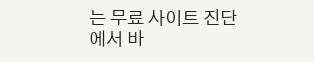는 무료 사이트 진단에서 바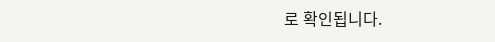로 확인됩니다.